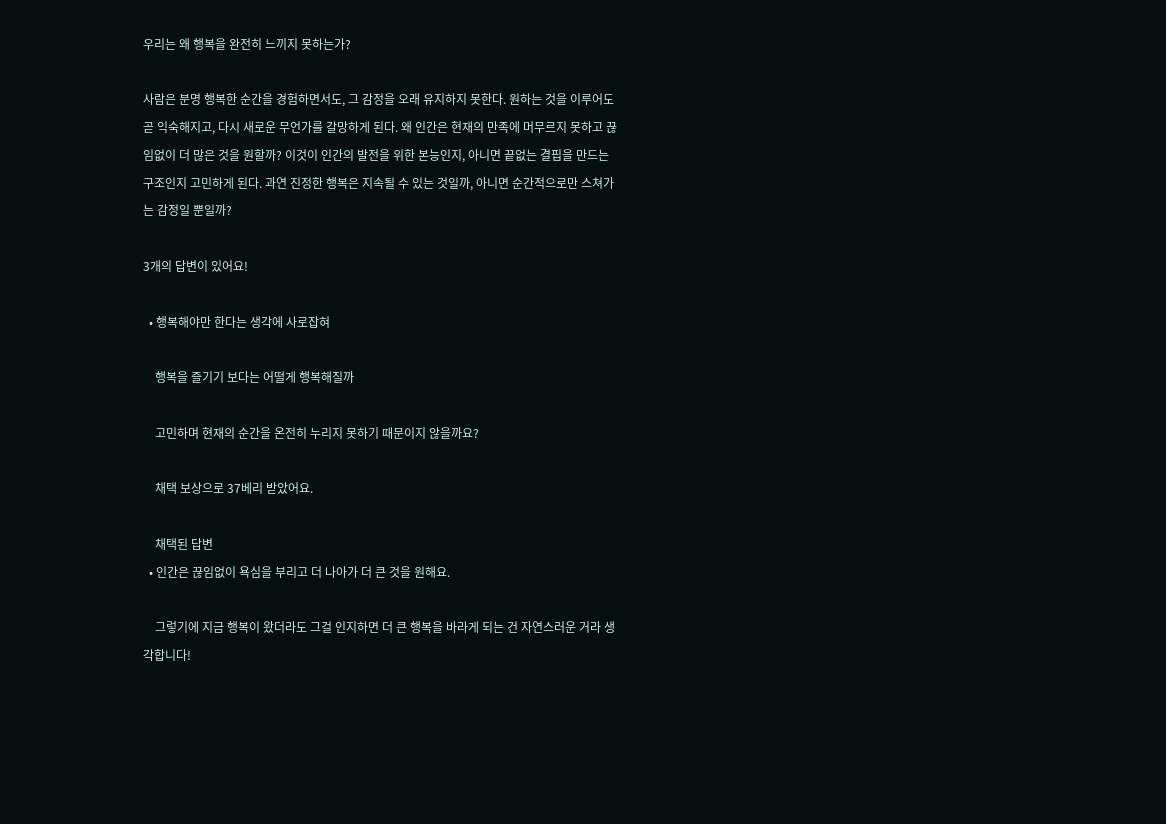우리는 왜 행복을 완전히 느끼지 못하는가?

사람은 분명 행복한 순간을 경험하면서도, 그 감정을 오래 유지하지 못한다. 원하는 것을 이루어도 곧 익숙해지고, 다시 새로운 무언가를 갈망하게 된다. 왜 인간은 현재의 만족에 머무르지 못하고 끊임없이 더 많은 것을 원할까? 이것이 인간의 발전을 위한 본능인지, 아니면 끝없는 결핍을 만드는 구조인지 고민하게 된다. 과연 진정한 행복은 지속될 수 있는 것일까, 아니면 순간적으로만 스쳐가는 감정일 뿐일까?

3개의 답변이 있어요!

  • 행복해야만 한다는 생각에 사로잡혀

    행복을 즐기기 보다는 어떨게 행복해질까

    고민하며 현재의 순간을 온전히 누리지 못하기 때문이지 않을까요?

    채택 보상으로 37베리 받았어요.

    채택된 답변
  • 인간은 끊임없이 욕심을 부리고 더 나아가 더 큰 것을 원해요.

    그렇기에 지금 행복이 왔더라도 그걸 인지하면 더 큰 행복을 바라게 되는 건 자연스러운 거라 생각합니다!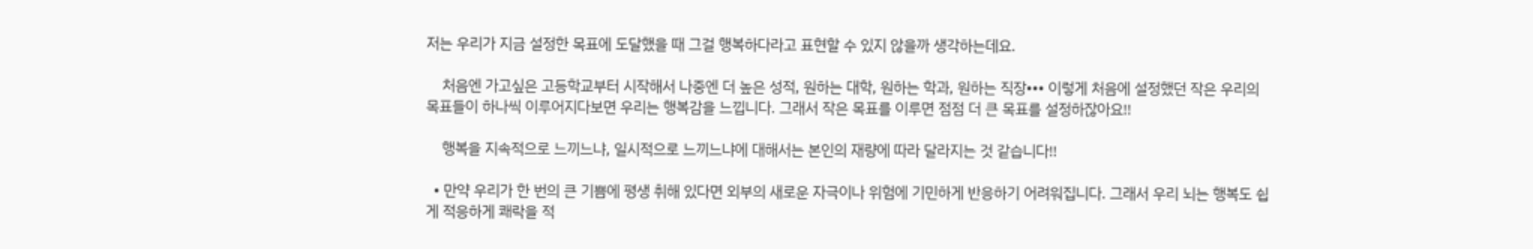저는 우리가 지금 설정한 목표에 도달했을 때 그걸 행복하다라고 표현할 수 있지 않을까 생각하는데요.

    처음엔 가고싶은 고등학교부터 시작해서 나중엔 더 높은 성적, 원하는 대학, 원하는 학과, 원하는 직장••• 이렇게 처음에 설정했던 작은 우리의 목표들이 하나씩 이루어지다보면 우리는 행복감을 느낍니다. 그래서 작은 목표를 이루면 점점 더 큰 목표를 설정하잖아요!!

    행복을 지속적으로 느끼느냐, 일시적으로 느끼느냐에 대해서는 본인의 재량에 따라 달라지는 것 같습니다!!

  • 만약 우리가 한 번의 큰 기쁨에 평생 취해 있다면 외부의 새로운 자극이나 위험에 기민하게 반응하기 어려워집니다. 그래서 우리 뇌는 행복도 쉽게 적응하게 쾌락을 적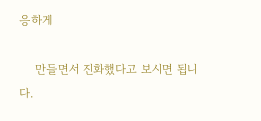응하게

    만들면서 진화했다고 보시면 됩니다.